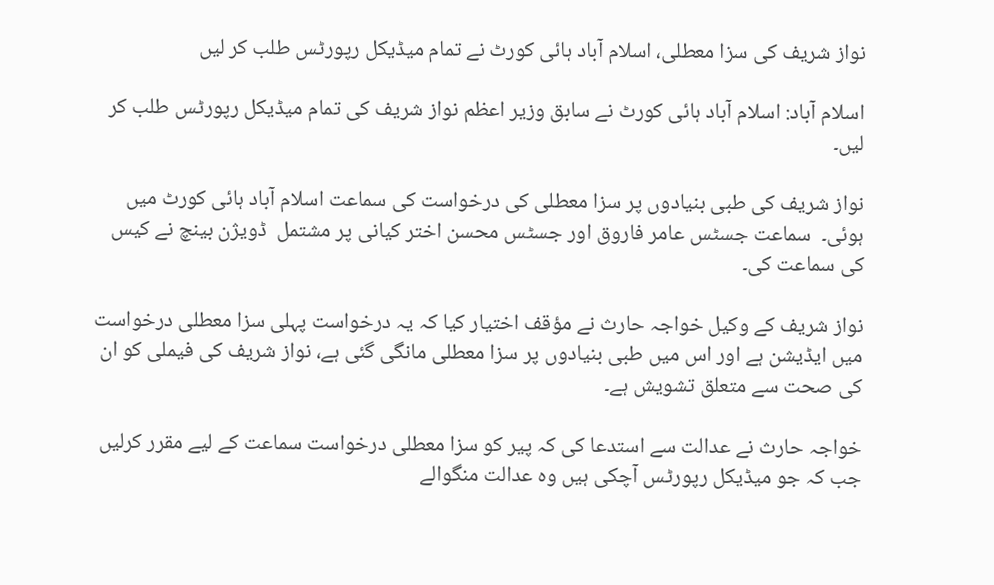نواز شریف کی سزا معطلی، اسلام آباد ہائی کورٹ نے تمام میڈیکل رپورٹس طلب کر لیں

اسلام آباد: اسلام آباد ہائی کورٹ نے سابق وزیر اعظم نواز شریف کی تمام میڈیکل رپورٹس طلب کر لیں۔

نواز شریف کی طبی بنیادوں پر سزا معطلی کی درخواست کی سماعت اسلام آباد ہائی کورٹ میں ہوئی۔  سماعت جسٹس عامر فاروق اور جسٹس محسن اختر کیانی پر مشتمل  ڈویژن بینچ نے کیس کی سماعت کی۔

نواز شریف کے وکیل خواجہ حارث نے مؤقف اختیار کیا کہ یہ درخواست پہلی سزا معطلی درخواست میں ایڈیشن ہے اور اس میں طبی بنیادوں پر سزا معطلی مانگی گئی ہے، نواز شریف کی فیملی کو ان کی صحت سے متعلق تشویش ہے۔

خواجہ حارث نے عدالت سے استدعا کی کہ پیر کو سزا معطلی درخواست سماعت کے لیے مقرر کرلیں جب کہ جو میڈیکل رپورٹس آچکی ہیں وہ عدالت منگوالے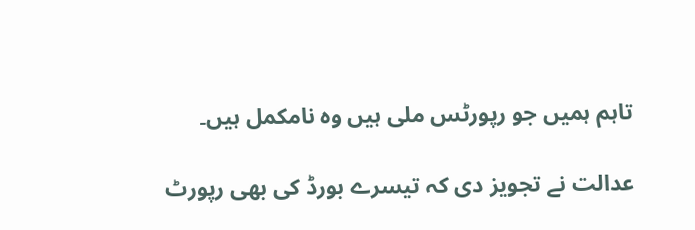تاہم ہمیں جو رپورٹس ملی ہیں وہ نامکمل ہیں۔

عدالت نے تجویز دی کہ تیسرے بورڈ کی بھی رپورٹ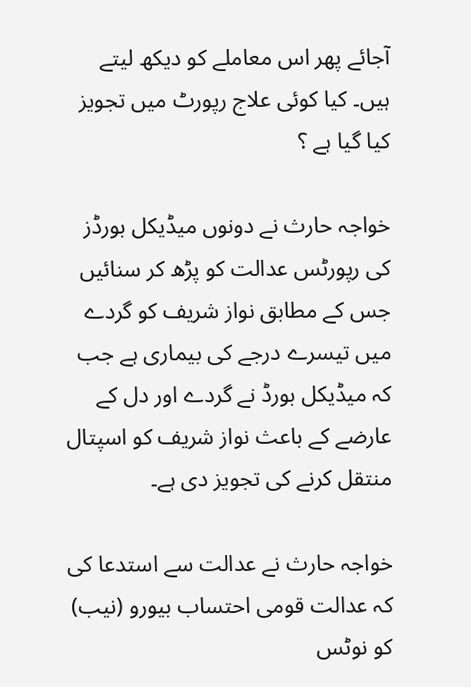آجائے پھر اس معاملے کو دیکھ لیتے ہیں۔ کیا کوئی علاج رپورٹ میں تجویز کیا گیا ہے ؟

خواجہ حارث نے دونوں میڈیکل بورڈز کی رپورٹس عدالت کو پڑھ کر سنائیں جس کے مطابق نواز شریف کو گردے میں تیسرے درجے کی بیماری ہے جب کہ میڈیکل بورڈ نے گردے اور دل کے عارضے کے باعث نواز شریف کو اسپتال منتقل کرنے کی تجویز دی ہے۔

خواجہ حارث نے عدالت سے استدعا کی کہ عدالت قومی احتساب بیورو (نیب) کو نوٹس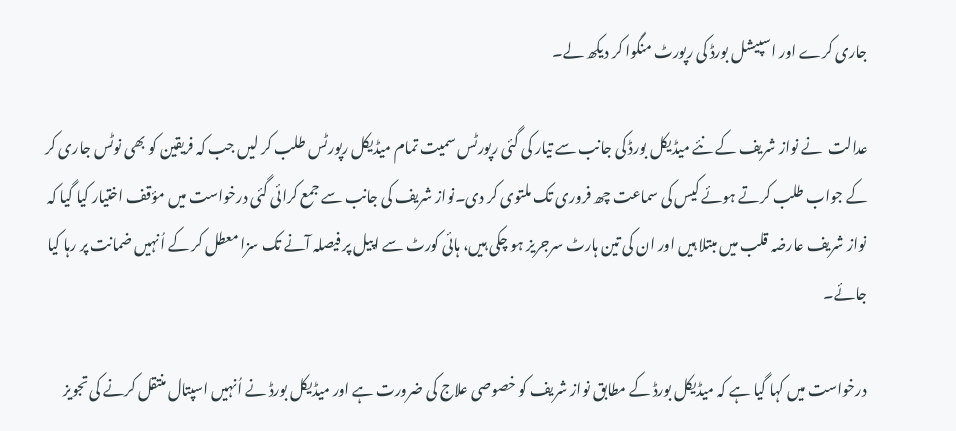جاری کرے اور اسپیشل بورڈ کی رپورٹ منگوا کر دیکھ لے۔

عدالت  نے نواز شریف کے نئے میڈیکل بورڈ کی جانب سے تیار کی گئی رپورٹس سمیت تمام میڈیکل رپورٹس طلب کر لیں جب کہ فریقین کو بھی نوٹس جاری کر کے جواب طلب کرتے ہوئے کیس کی سماعت چھ فروری تک ملتوی کر دی۔نواز شریف کی جانب سے جمع کرائی گئی درخواست میں مؤقف اختیار کیا گیا کہ نواز شریف عارضہ قلب میں مبتلا ہیں اور ان کی تین ہارٹ سرجریز ہو چکی ہیں، ہائی کورٹ سے اپیل پر فیصلہ آنے تک سزا معطل کر کے اُنہیں ضمانت پر رہا کیا جائے۔

درخواست میں کہا گیا ہے کہ میڈیکل بورڈ کے مطابق نواز شریف کو خصوصی علاج کی ضرورت ہے اور میڈیکل بورڈ نے اُنہیں اسپتال منتقل کرنے کی تجویز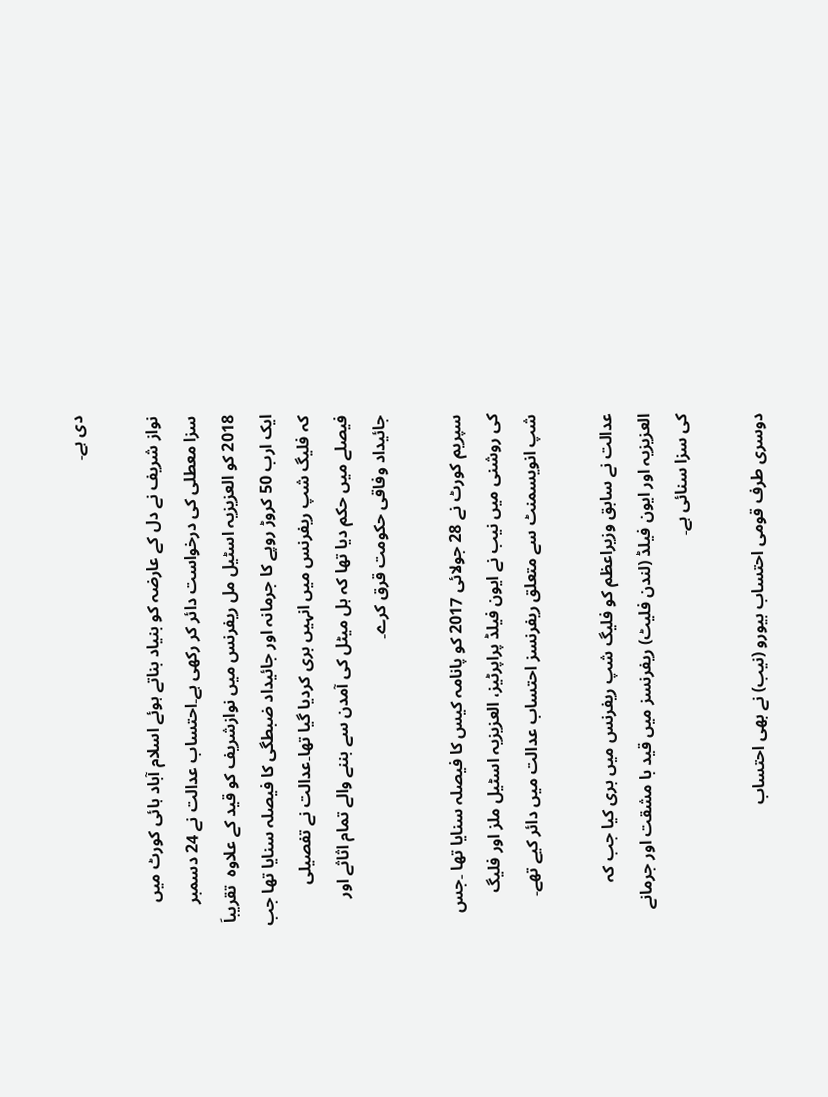دی ہے۔

نواز شریف نے دل کے عارضہ کو بنیاد بناتے ہوئے اسلام آباد ہائی کورٹ میں سزا معطلی کی درخواست دائر کر رکھی ہے۔احتساب عدالت نے 24 دسمبر 2018 کو العزیزیہ اسٹیل مل ریفرنس میں نوازشریف کو قید کے علاوہ  تقریباَ ایک ارب 50 کروڑ روپے کا جرمانہ اور جائیداد ضبطگی کا فیصلہ سنایا تھا جب کہ فلیگ شپ ریفرنس میں انہیں بری کردیا گیا تھا۔عدالت نے تفصیلی فیصلے میں حکم دیا تھا کہ ہل میٹل کی آمدن سے بننے والے تمام اثاثے اور جائیداد وفاقی حکومت قرق کرے۔

سپریم کورٹ نے 28 جولائی 2017 کو پانامہ کیس کا فیصلہ سنایا تھا ۔جس کی روشنی میں نیب نے ایون فیلڈ پراپرٹیز، العزیزیہ اسٹیل ملز اور فلیگ شپ انویسمنٹ سے متعلق ریفرنسز احتساب عدالت میں دائر کیے تھے۔

عدالت نے سابق وزیراعظم کو فلیگ شپ ریفرنس میں بری کیا جب کہ العزیزیہ اور ایون فیلڈ (لندن فلیٹ) ریفرنسز میں قید با مشقت اور جرمانے کی سزا سنائی ہے۔

دوسری طرف قومی احتساب بیورو (نیب) نے بھی احتساب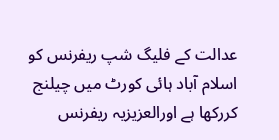عدالت کے فلیگ شپ ریفرنس کو اسلام آباد ہائی کورٹ میں چیلنج کررکھا ہے اورالعزیزیہ ریفرنس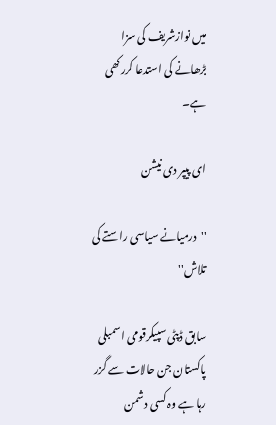میں نوازشریف کی سزا بڑھانے کی استدعا کررکھی ہے۔

ای پیپر دی نیشن

''درمیانے سیاسی راستے کی تلاش''

سابق ڈپٹی سپیکرقومی اسمبلی پاکستان جن حالات سے گزر رہا ہے وہ کسی دشمن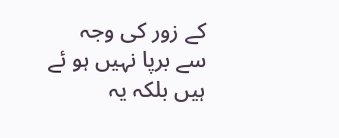کے زور کی وجہ سے برپا نہیں ہو ئے ہیں بلکہ یہ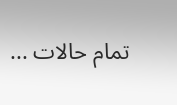تمام حالات ...